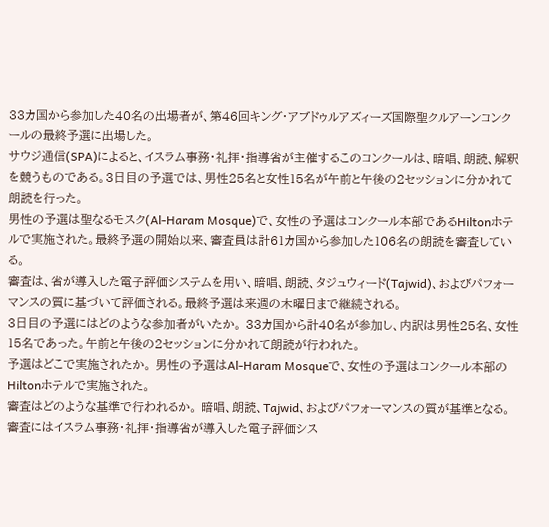33カ国から参加した40名の出場者が、第46回キング・アブドゥルアズィーズ国際聖クルアーンコンクールの最終予選に出場した。
サウジ通信(SPA)によると、イスラム事務・礼拝・指導省が主催するこのコンクールは、暗唱、朗読、解釈を競うものである。3日目の予選では、男性25名と女性15名が午前と午後の2セッションに分かれて朗読を行った。
男性の予選は聖なるモスク(Al-Haram Mosque)で、女性の予選はコンクール本部であるHiltonホテルで実施された。最終予選の開始以来、審査員は計61カ国から参加した106名の朗読を審査している。
審査は、省が導入した電子評価システムを用い、暗唱、朗読、タジュウィード(Tajwid)、およびパフォーマンスの質に基づいて評価される。最終予選は来週の木曜日まで継続される。
3日目の予選にはどのような参加者がいたか。 33カ国から計40名が参加し、内訳は男性25名、女性15名であった。午前と午後の2セッションに分かれて朗読が行われた。
予選はどこで実施されたか。 男性の予選はAl-Haram Mosqueで、女性の予選はコンクール本部のHiltonホテルで実施された。
審査はどのような基準で行われるか。 暗唱、朗読、Tajwid、およびパフォーマンスの質が基準となる。審査にはイスラム事務・礼拝・指導省が導入した電子評価シス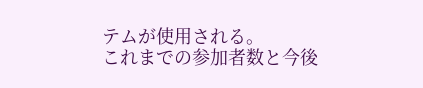テムが使用される。
これまでの参加者数と今後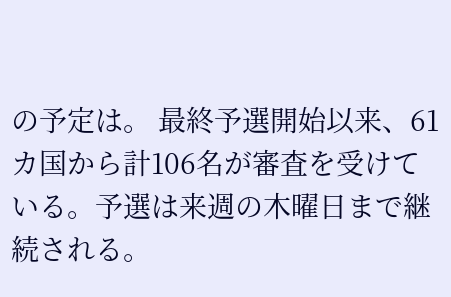の予定は。 最終予選開始以来、61カ国から計106名が審査を受けている。予選は来週の木曜日まで継続される。